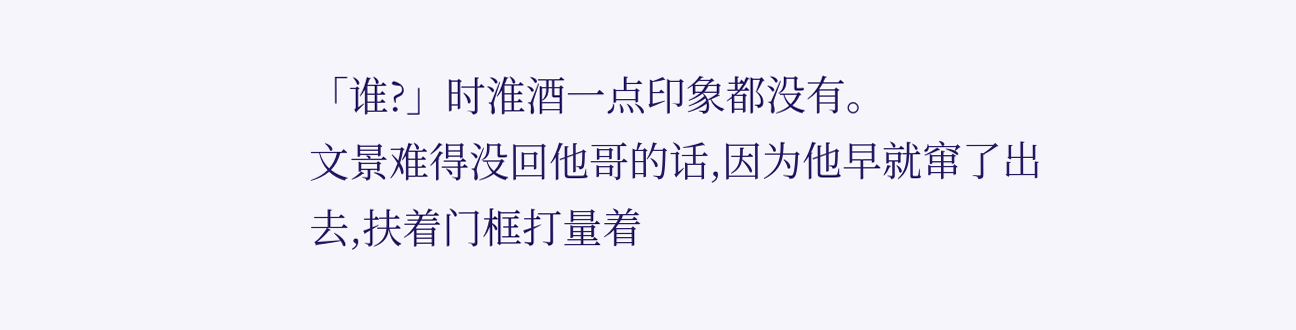「谁?」时淮酒一点印象都没有。
文景难得没回他哥的话,因为他早就窜了出去,扶着门框打量着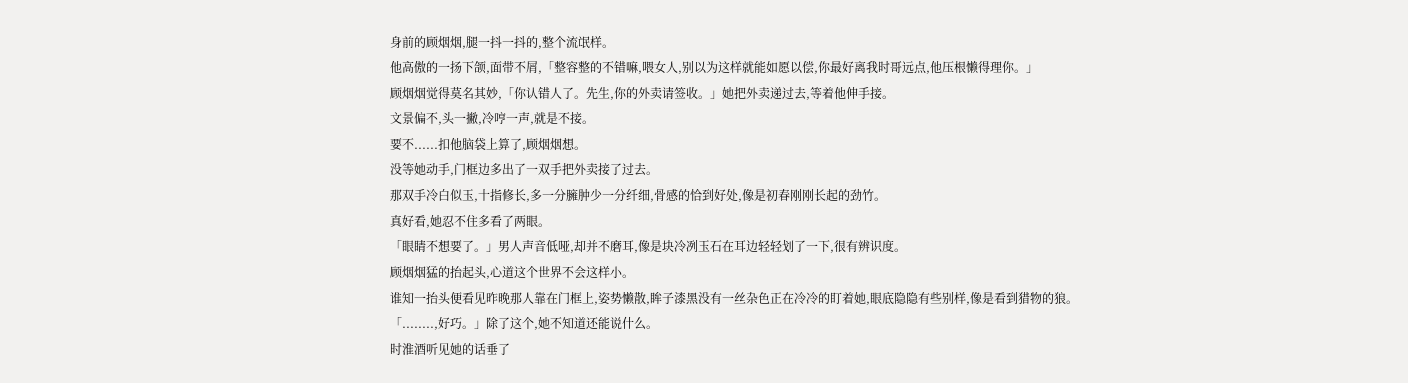身前的顾烟烟,腿一抖一抖的,整个流氓样。
他高傲的一扬下颌,面带不屑,「整容整的不错嘛,喂女人,别以为这样就能如愿以偿,你最好离我时哥远点,他压根懒得理你。」
顾烟烟觉得莫名其妙,「你认错人了。先生,你的外卖请签收。」她把外卖递过去,等着他伸手接。
文景偏不,头一撇,冷哼一声,就是不接。
要不......扣他脑袋上算了,顾烟烟想。
没等她动手,门框边多出了一双手把外卖接了过去。
那双手冷白似玉,十指修长,多一分臃肿少一分纤细,骨感的恰到好处,像是初春刚刚长起的劲竹。
真好看,她忍不住多看了两眼。
「眼睛不想要了。」男人声音低哑,却并不磨耳,像是块冷冽玉石在耳边轻轻划了一下,很有辨识度。
顾烟烟猛的抬起头,心道这个世界不会这样小。
谁知一抬头便看见昨晚那人靠在门框上,姿势懒散,眸子漆黑没有一丝杂色正在冷冷的盯着她,眼底隐隐有些别样,像是看到猎物的狼。
「........,好巧。」除了这个,她不知道还能说什么。
时淮酒听见她的话垂了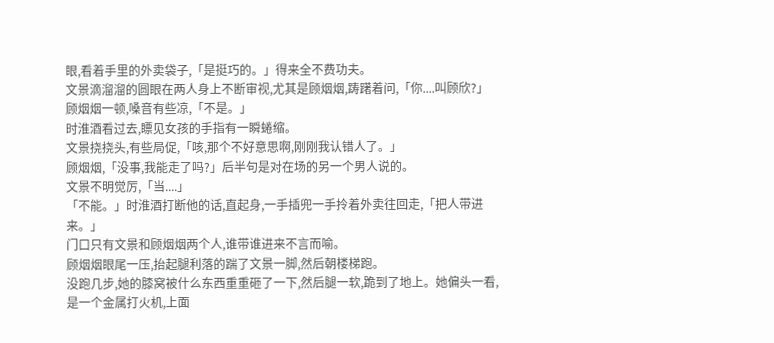眼,看着手里的外卖袋子,「是挺巧的。」得来全不费功夫。
文景滴溜溜的圆眼在两人身上不断审视,尤其是顾烟烟,踌躇着问,「你....叫顾欣?」
顾烟烟一顿,嗓音有些凉,「不是。」
时淮酒看过去,瞟见女孩的手指有一瞬蜷缩。
文景挠挠头,有些局促,「咳,那个不好意思啊,刚刚我认错人了。」
顾烟烟,「没事,我能走了吗?」后半句是对在场的另一个男人说的。
文景不明觉厉,「当....」
「不能。」时淮酒打断他的话,直起身,一手插兜一手拎着外卖往回走,「把人带进来。」
门口只有文景和顾烟烟两个人,谁带谁进来不言而喻。
顾烟烟眼尾一压,抬起腿利落的踹了文景一脚,然后朝楼梯跑。
没跑几步,她的膝窝被什么东西重重砸了一下,然后腿一软,跪到了地上。她偏头一看,是一个金属打火机,上面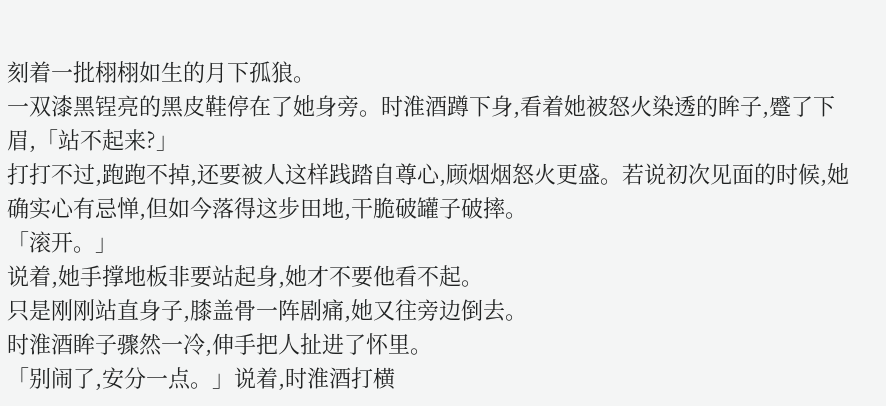刻着一批栩栩如生的月下孤狼。
一双漆黑锃亮的黑皮鞋停在了她身旁。时淮酒蹲下身,看着她被怒火染透的眸子,蹙了下眉,「站不起来?」
打打不过,跑跑不掉,还要被人这样践踏自尊心,顾烟烟怒火更盛。若说初次见面的时候,她确实心有忌惮,但如今落得这步田地,干脆破罐子破摔。
「滚开。」
说着,她手撑地板非要站起身,她才不要他看不起。
只是刚刚站直身子,膝盖骨一阵剧痛,她又往旁边倒去。
时淮酒眸子骤然一冷,伸手把人扯进了怀里。
「别闹了,安分一点。」说着,时淮酒打横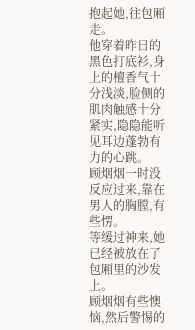抱起她,往包厢走。
他穿着昨日的黑色打底衫,身上的檀香气十分浅淡,脸侧的肌肉触感十分紧实,隐隐能听见耳边蓬勃有力的心跳。
顾烟烟一时没反应过来,靠在男人的胸膛,有些愣。
等缓过神来,她已经被放在了包厢里的沙发上。
顾烟烟有些懊恼,然后警惕的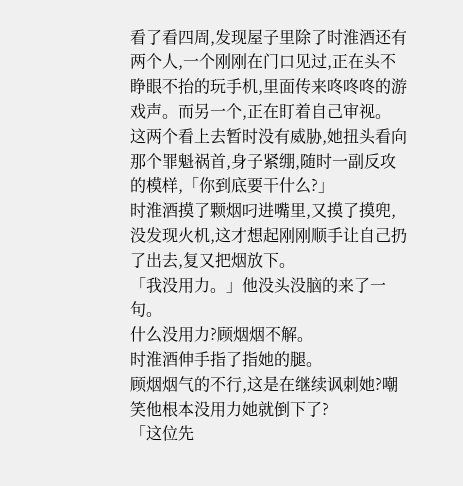看了看四周,发现屋子里除了时淮酒还有两个人,一个刚刚在门口见过,正在头不睁眼不抬的玩手机,里面传来咚咚咚的游戏声。而另一个,正在盯着自己审视。
这两个看上去暂时没有威胁,她扭头看向那个罪魁祸首,身子紧绷,随时一副反攻的模样,「你到底要干什么?」
时淮酒摸了颗烟叼进嘴里,又摸了摸兜,没发现火机,这才想起刚刚顺手让自己扔了出去,复又把烟放下。
「我没用力。」他没头没脑的来了一句。
什么没用力?顾烟烟不解。
时淮酒伸手指了指她的腿。
顾烟烟气的不行,这是在继续讽刺她?嘲笑他根本没用力她就倒下了?
「这位先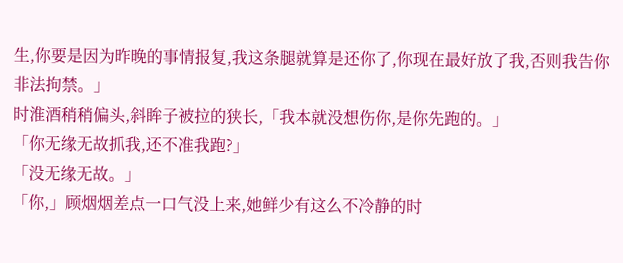生,你要是因为昨晚的事情报复,我这条腿就算是还你了,你现在最好放了我,否则我告你非法拘禁。」
时淮酒稍稍偏头,斜眸子被拉的狭长,「我本就没想伤你,是你先跑的。」
「你无缘无故抓我,还不准我跑?」
「没无缘无故。」
「你,」顾烟烟差点一口气没上来,她鲜少有这么不冷静的时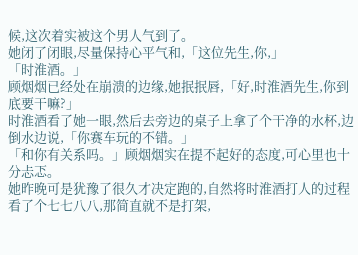候,这次着实被这个男人气到了。
她闭了闭眼,尽量保持心平气和,「这位先生,你,」
「时淮酒。」
顾烟烟已经处在崩溃的边缘,她抿抿唇,「好,时淮酒先生,你到底要干嘛?」
时淮酒看了她一眼,然后去旁边的桌子上拿了个干净的水杯,边倒水边说,「你赛车玩的不错。」
「和你有关系吗。」顾烟烟实在提不起好的态度,可心里也十分忐忑。
她昨晚可是犹豫了很久才决定跑的,自然将时淮酒打人的过程看了个七七八八,那简直就不是打架,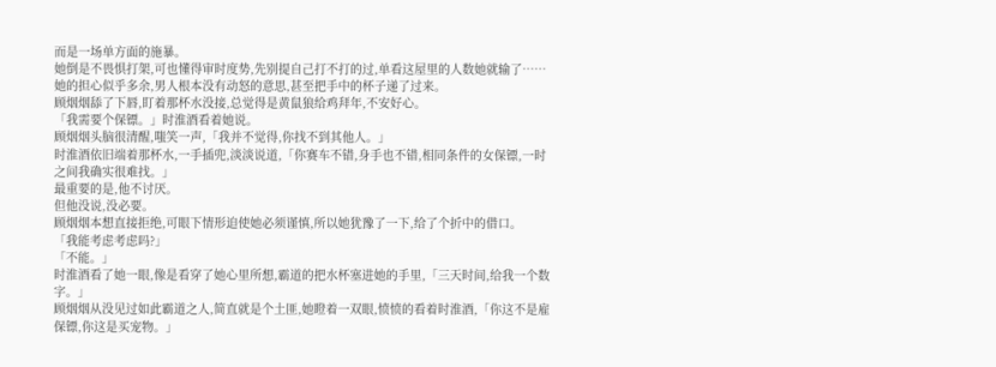而是一场单方面的施暴。
她倒是不畏惧打架,可也懂得审时度势,先别提自己打不打的过,单看这屋里的人数她就输了……
她的担心似乎多余,男人根本没有动怒的意思,甚至把手中的杯子递了过来。
顾烟烟舔了下唇,盯着那杯水没接,总觉得是黄鼠狼给鸡拜年,不安好心。
「我需要个保镖。」时淮酒看着她说。
顾烟烟头脑很清醒,嗤笑一声,「我并不觉得,你找不到其他人。」
时淮酒依旧端着那杯水,一手插兜,淡淡说道,「你赛车不错,身手也不错,相同条件的女保镖,一时之间我确实很难找。」
最重要的是,他不讨厌。
但他没说,没必要。
顾烟烟本想直接拒绝,可眼下情形迫使她必须谨慎,所以她犹豫了一下,给了个折中的借口。
「我能考虑考虑吗?」
「不能。」
时淮酒看了她一眼,像是看穿了她心里所想,霸道的把水杯塞进她的手里,「三天时间,给我一个数字。」
顾烟烟从没见过如此霸道之人,简直就是个土匪,她瞪着一双眼,愤愤的看着时淮酒,「你这不是雇保镖,你这是买宠物。」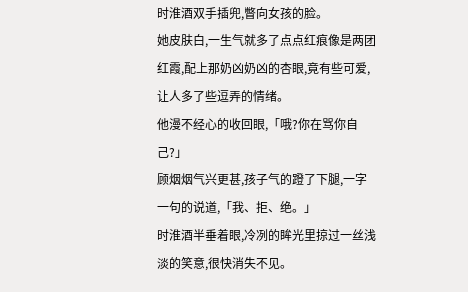时淮酒双手插兜,瞥向女孩的脸。
她皮肤白,一生气就多了点点红痕像是两团红霞,配上那奶凶奶凶的杏眼,竟有些可爱,让人多了些逗弄的情绪。
他漫不经心的收回眼,「哦?你在骂你自己?」
顾烟烟气兴更甚,孩子气的蹬了下腿,一字一句的说道,「我、拒、绝。」
时淮酒半垂着眼,冷冽的眸光里掠过一丝浅淡的笑意,很快消失不见。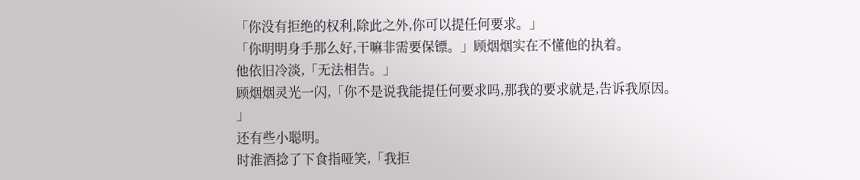「你没有拒绝的权利,除此之外,你可以提任何要求。」
「你明明身手那么好,干嘛非需要保镖。」顾烟烟实在不懂他的执着。
他依旧冷淡,「无法相告。」
顾烟烟灵光一闪,「你不是说我能提任何要求吗,那我的要求就是,告诉我原因。
」
还有些小聪明。
时淮酒捻了下食指哑笑,「我拒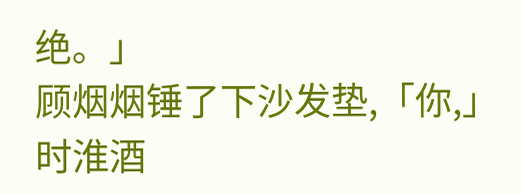绝。」
顾烟烟锤了下沙发垫,「你,」
时淮酒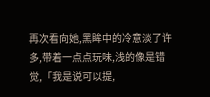再次看向她,黑眸中的冷意淡了许多,带着一点点玩味,浅的像是错觉,「我是说可以提,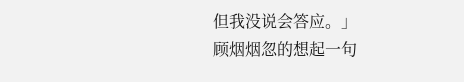但我没说会答应。」
顾烟烟忽的想起一句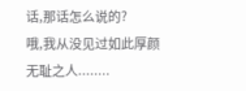话,那话怎么说的?
哦,我从没见过如此厚颜无耻之人........